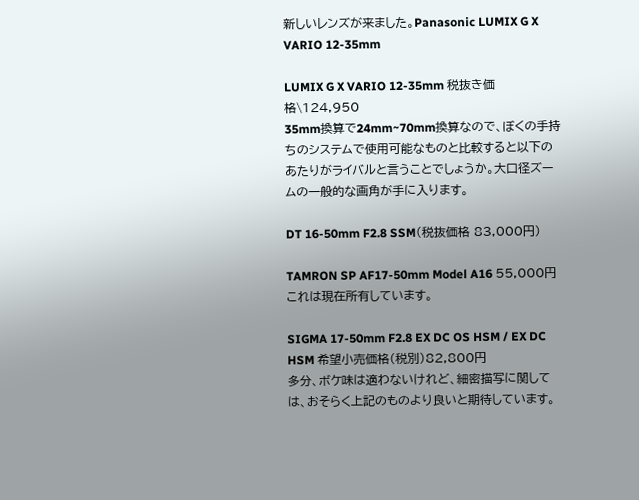新しいレンズが来ました。Panasonic LUMIX G X VARIO 12-35mm

LUMIX G X VARIO 12-35mm 税抜き価格\124,950
35mm換算で24mm~70mm換算なので、ぼくの手持ちのシステムで使用可能なものと比較すると以下のあたりがライバルと言うことでしょうか。大口径ズームの一般的な画角が手に入ります。

DT 16-50mm F2.8 SSM(税抜価格 83,000円)

TAMRON SP AF17-50mm Model A16 55,000円
これは現在所有しています。

SIGMA 17-50mm F2.8 EX DC OS HSM / EX DC HSM 希望小売価格(税別)82,800円
多分、ボケ味は適わないけれど、細密描写に関しては、おそらく上記のものより良いと期待しています。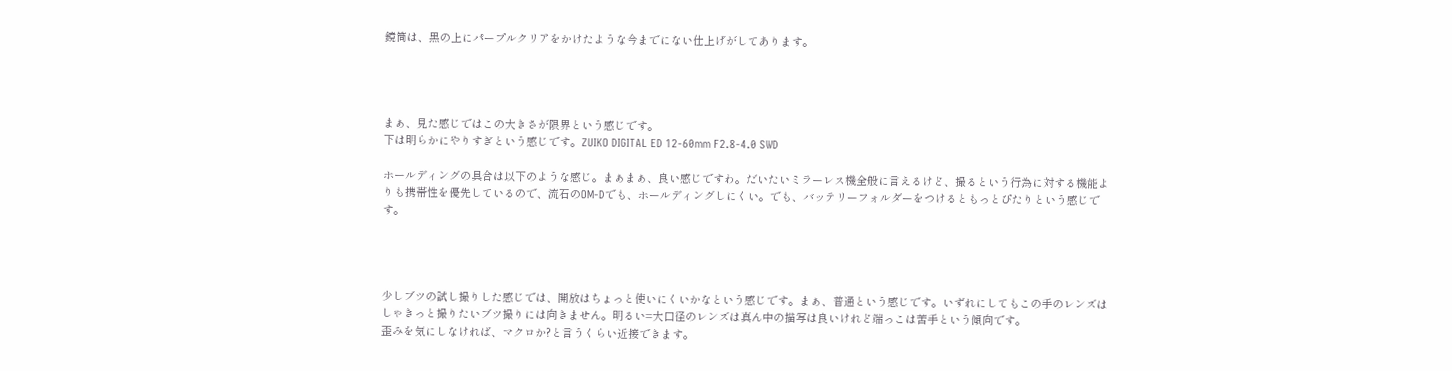鏡筒は、黒の上にパープルクリアをかけたような今までにない仕上げがしてあります。




まぁ、見た感じではこの大きさが限界という感じです。
下は明らかにやりすぎという感じです。ZUIKO DIGITAL ED 12-60mm F2.8-4.0 SWD

ホールディングの具合は以下のような感じ。まぁまぁ、良い感じですわ。だいたいミラーレス機全般に言えるけど、撮るという行為に対する機能よりも携帯性を優先しているので、流石のOM-Dでも、ホールディングしにくい。でも、バッテリーフォルダーをつけるともっとぴたりという感じです。




少しブツの試し撮りした感じでは、開放はちょっと使いにくいかなという感じです。まぁ、普通という感じです。いずれにしてもこの手のレンズはしゃきっと撮りたいブツ撮りには向きません。明るい=大口径のレンズは真ん中の描写は良いけれど端っこは苦手という傾向です。
歪みを気にしなければ、マクロか?と言うくらい近接できます。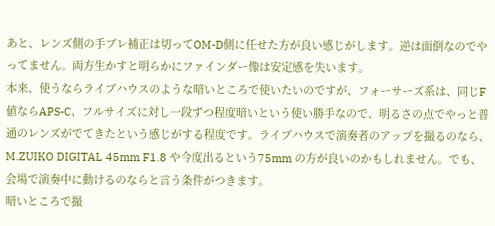あと、レンズ側の手ブレ補正は切ってOM-D側に任せた方が良い感じがします。逆は面倒なのでやってません。両方生かすと明らかにファインダー像は安定感を失います。
本来、使うならライブハウスのような暗いところで使いたいのですが、フォーサーズ系は、同じF値ならAPS-C、フルサイズに対し一段ずつ程度暗いという使い勝手なので、明るさの点でやっと普通のレンズがでてきたという感じがする程度です。ライブハウスで演奏者のアップを撮るのなら、M.ZUIKO DIGITAL 45mm F1.8 や今度出るという75mm の方が良いのかもしれません。でも、会場で演奏中に動けるのならと言う条件がつきます。
暗いところで撮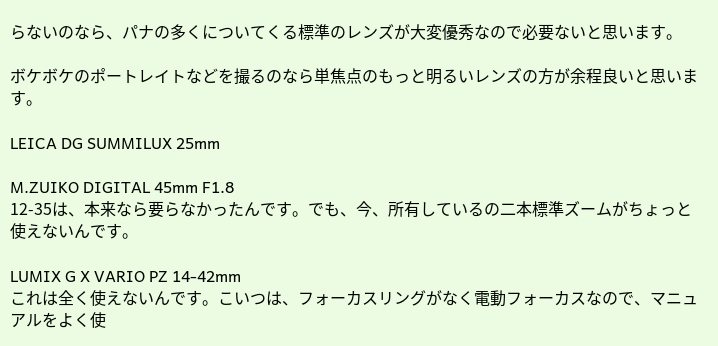らないのなら、パナの多くについてくる標準のレンズが大変優秀なので必要ないと思います。

ボケボケのポートレイトなどを撮るのなら単焦点のもっと明るいレンズの方が余程良いと思います。

LEICA DG SUMMILUX 25mm

M.ZUIKO DIGITAL 45mm F1.8
12-35は、本来なら要らなかったんです。でも、今、所有しているの二本標準ズームがちょっと使えないんです。

LUMIX G X VARIO PZ 14-42mm
これは全く使えないんです。こいつは、フォーカスリングがなく電動フォーカスなので、マニュアルをよく使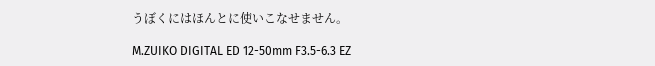うぼくにはほんとに使いこなせません。

M.ZUIKO DIGITAL ED 12-50mm F3.5-6.3 EZ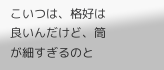こいつは、格好は良いんだけど、筒が細すぎるのと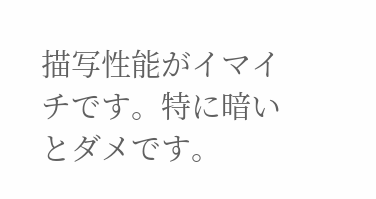描写性能がイマイチです。特に暗いとダメです。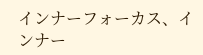インナーフォーカス、インナー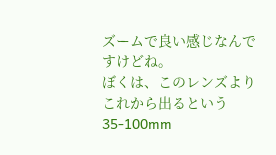ズームで良い感じなんですけどね。
ぼくは、このレンズよりこれから出るという35-100mm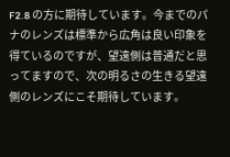F2.8 の方に期待しています。今までのパナのレンズは標準から広角は良い印象を得ているのですが、望遠側は普通だと思ってますので、次の明るさの生きる望遠側のレンズにこそ期待しています。